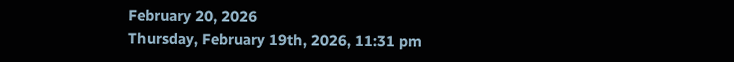February 20, 2026
Thursday, February 19th, 2026, 11:31 pm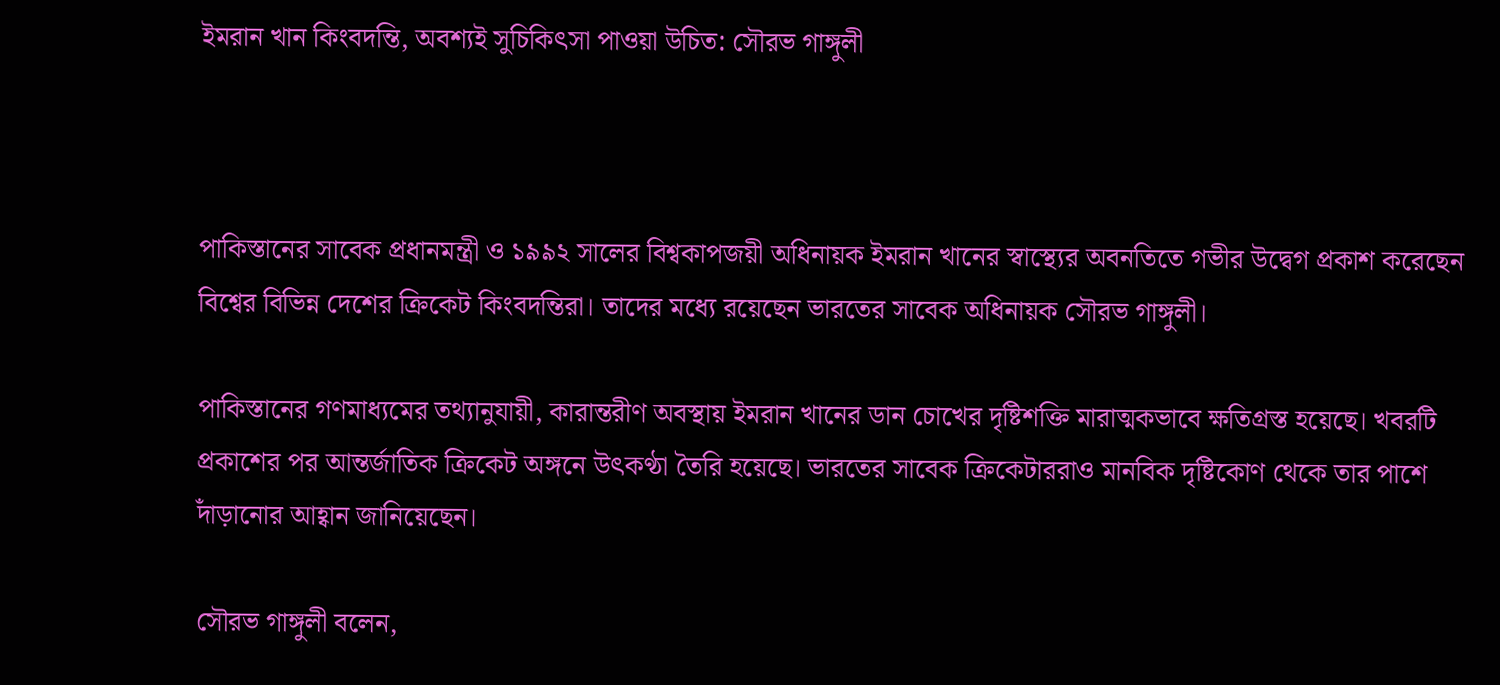ইমরান খান কিংবদন্তি, অবশ্যই সুচিকিৎসা পাওয়া উচিত: সৌরভ গাঙ্গুলী



পাকিস্তানের সাবেক প্রধানমন্ত্রী ও ১৯৯২ সালের বিশ্বকাপজয়ী অধিনায়ক ইমরান খানের স্বাস্থ্যের অবনতিতে গভীর উদ্বেগ প্রকাশ করেছেন বিশ্বের বিভিন্ন দেশের ক্রিকেট কিংবদন্তিরা। তাদের মধ্যে রয়েছেন ভারতের সাবেক অধিনায়ক সৌরভ গাঙ্গুলী।

পাকিস্তানের গণমাধ্যমের তথ্যানুযায়ী, কারান্তরীণ অবস্থায় ইমরান খানের ডান চোখের দৃষ্টিশক্তি মারাত্মকভাবে ক্ষতিগ্রস্ত হয়েছে। খবরটি প্রকাশের পর আন্তর্জাতিক ক্রিকেট অঙ্গনে উৎকণ্ঠা তৈরি হয়েছে। ভারতের সাবেক ক্রিকেটাররাও মানবিক দৃষ্টিকোণ থেকে তার পাশে দাঁড়ানোর আহ্বান জানিয়েছেন।

সৌরভ গাঙ্গুলী বলেন,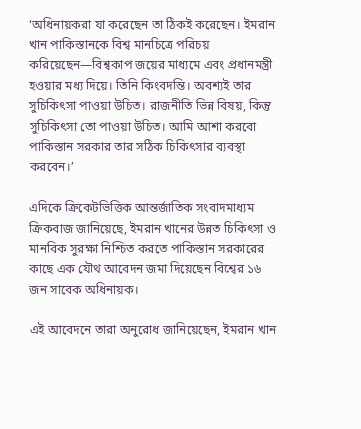‘অধিনায়করা যা করেছেন তা ঠিকই করেছেন। ইমরান খান পাকিস্তানকে বিশ্ব মানচিত্রে পরিচয় করিয়েছেন—বিশ্বকাপ জয়ের মাধ্যমে এবং প্রধানমন্ত্রী হওয়ার মধ্য দিয়ে। তিনি কিংবদন্তি। অবশ্যই তার সুচিকিৎসা পাওয়া উচিত। রাজনীতি ভিন্ন বিষয়, কিন্তু সুচিকিৎসা তো পাওয়া উচিত। আমি আশা করবো পাকিস্তান সরকার তার সঠিক চিকিৎসার ব্যবস্থা করবেন।’

এদিকে ক্রিকেটভিত্তিক আন্তর্জাতিক সংবাদমাধ্যম ক্রিকবাজ জানিয়েছে, ইমরান খানের উন্নত চিকিৎসা ও মানবিক সুরক্ষা নিশ্চিত করতে পাকিস্তান সরকারের কাছে এক যৌথ আবেদন জমা দিয়েছেন বিশ্বের ১৬ জন সাবেক অধিনায়ক।

এই আবেদনে তারা অনুরোধ জানিয়েছেন, ইমরান খান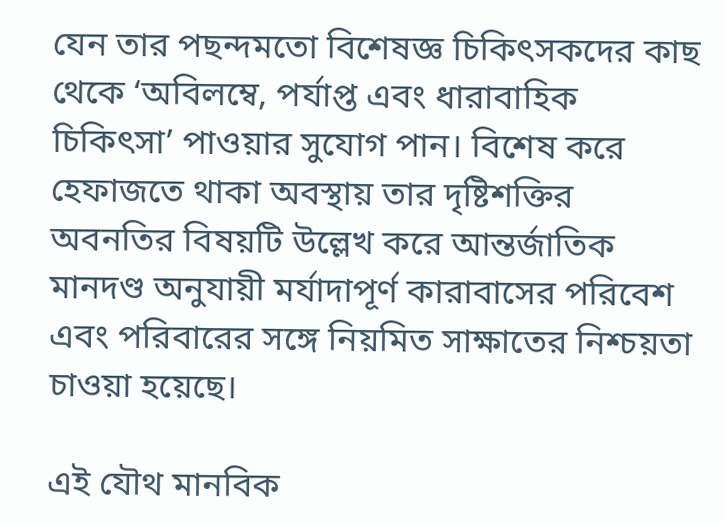যেন তার পছন্দমতো বিশেষজ্ঞ চিকিৎসকদের কাছ থেকে ‘অবিলম্বে, পর্যাপ্ত এবং ধারাবাহিক চিকিৎসা’ পাওয়ার সুযোগ পান। বিশেষ করে হেফাজতে থাকা অবস্থায় তার দৃষ্টিশক্তির অবনতির বিষয়টি উল্লেখ করে আন্তর্জাতিক মানদণ্ড অনুযায়ী মর্যাদাপূর্ণ কারাবাসের পরিবেশ এবং পরিবারের সঙ্গে নিয়মিত সাক্ষাতের নিশ্চয়তা চাওয়া হয়েছে।

এই যৌথ মানবিক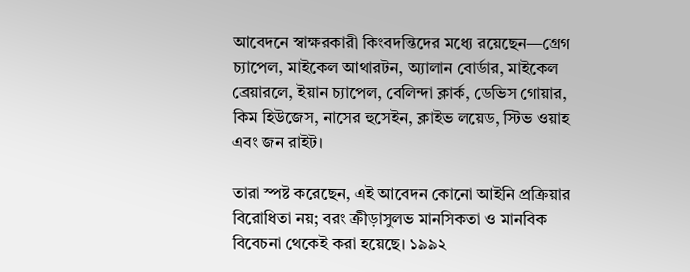আবেদনে স্বাক্ষরকারী কিংবদন্তিদের মধ্যে রয়েছেন—গ্রেগ চ্যাপেল, মাইকেল আথারটন, অ্যালান বোর্ডার, মাইকেল ব্রেয়ারলে, ইয়ান চ্যাপেল, বেলিন্দা ক্লার্ক, ডেভিস গোয়ার, কিম হিউজেস, নাসের হুসেইন, ক্লাইভ লয়েড, স্টিভ ওয়াহ এবং জন রাইট।

তারা স্পষ্ট করেছেন, এই আবেদন কোনো আইনি প্রক্রিয়ার বিরোধিতা নয়; বরং ক্রীড়াসুলভ মানসিকতা ও মানবিক বিবেচনা থেকেই করা হয়েছে। ১৯৯২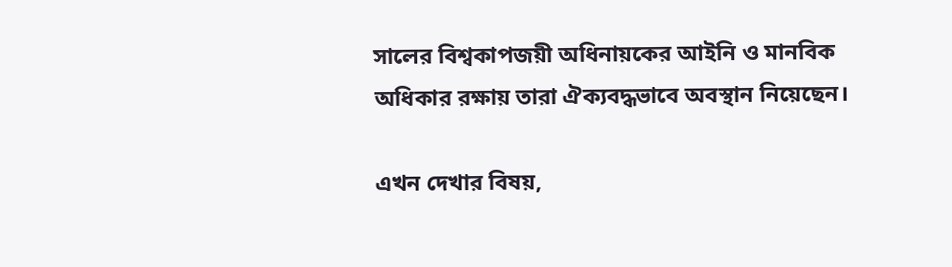সালের বিশ্বকাপজয়ী অধিনায়কের আইনি ও মানবিক অধিকার রক্ষায় তারা ঐক্যবদ্ধভাবে অবস্থান নিয়েছেন।

এখন দেখার বিষয়,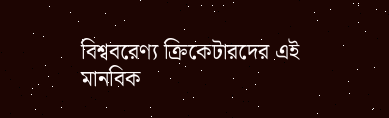বিশ্ববরেণ্য ক্রিকেটারদের এই মানবিক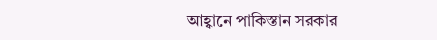আহ্বানে পাকিস্তান সরকার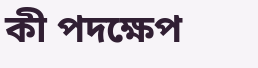কী পদক্ষেপ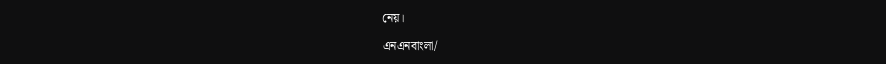নেয়।

এনএনবাংলা/